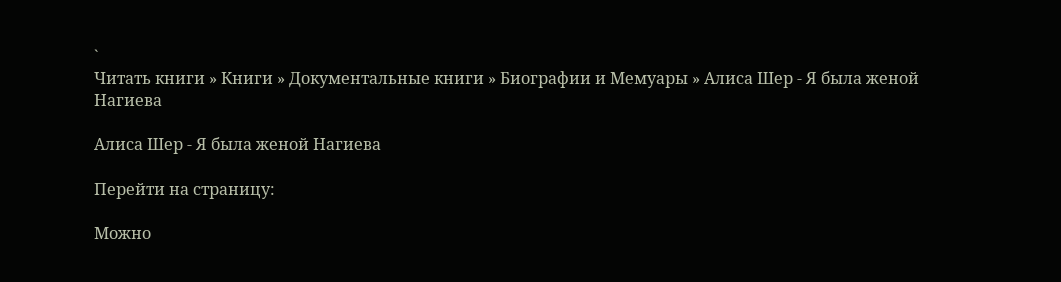`
Читать книги » Книги » Документальные книги » Биографии и Мемуары » Алиса Шер - Я была женой Нагиева

Алиса Шер - Я была женой Нагиева

Перейти на страницу:

Можно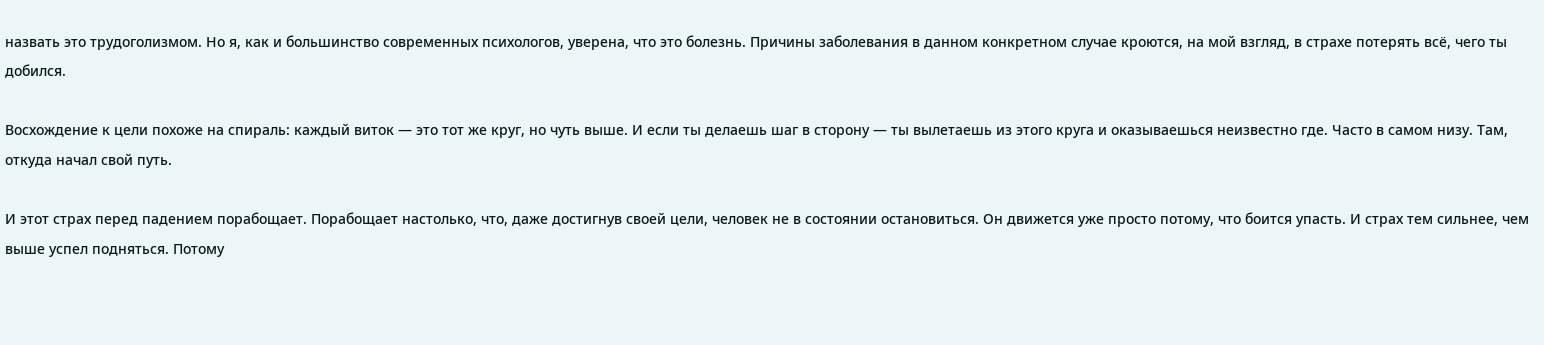назвать это трудоголизмом. Но я, как и большинство современных психологов, уверена, что это болезнь. Причины заболевания в данном конкретном случае кроются, на мой взгляд, в страхе потерять всё, чего ты добился.

Восхождение к цели похоже на спираль: каждый виток — это тот же круг, но чуть выше. И если ты делаешь шаг в сторону — ты вылетаешь из этого круга и оказываешься неизвестно где. Часто в самом низу. Там, откуда начал свой путь.

И этот страх перед падением порабощает. Порабощает настолько, что, даже достигнув своей цели, человек не в состоянии остановиться. Он движется уже просто потому, что боится упасть. И страх тем сильнее, чем выше успел подняться. Потому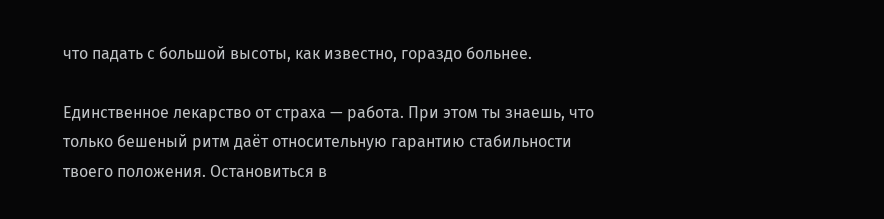что падать с большой высоты, как известно, гораздо больнее.

Единственное лекарство от страха — работа. При этом ты знаешь, что только бешеный ритм даёт относительную гарантию стабильности твоего положения. Остановиться в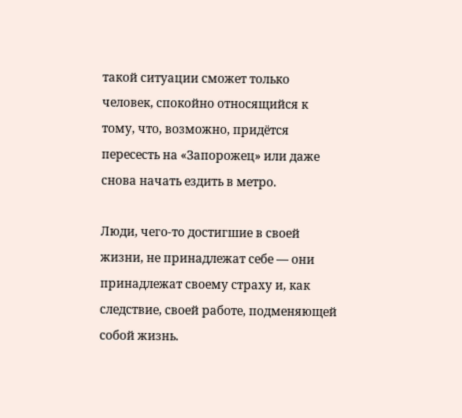такой ситуации сможет только человек, спокойно относящийся к тому, что, возможно, придётся пересесть на «Запорожец» или даже снова начать ездить в метро.

Люди, чего-то достигшие в своей жизни, не принадлежат себе — они принадлежат своему страху и, как следствие, своей работе, подменяющей собой жизнь.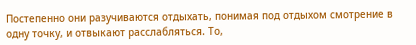Постепенно они разучиваются отдыхать, понимая под отдыхом смотрение в одну точку, и отвыкают расслабляться. То,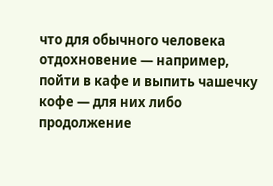что для обычного человека отдохновение — например, пойти в кафе и выпить чашечку кофе — для них либо продолжение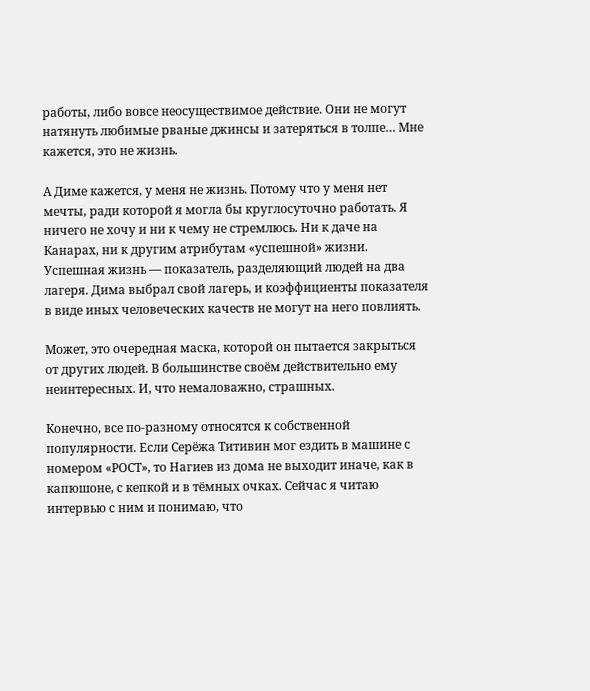работы, либо вовсе неосуществимое действие. Они не могут натянуть любимые рваные джинсы и затеряться в толпе… Мне кажется, это не жизнь.

А Диме кажется, у меня не жизнь. Потому что у меня нет мечты, ради которой я могла бы круглосуточно работать. Я ничего не хочу и ни к чему не стремлюсь. Ни к даче на Канарах, ни к другим атрибутам «успешной» жизни. Успешная жизнь — показатель, разделяющий людей на два лагеря. Дима выбрал свой лагерь, и коэффициенты показателя в виде иных человеческих качеств не могут на него повлиять.

Может, это очередная маска, которой он пытается закрыться от других людей. В большинстве своём действительно ему неинтересных. И, что немаловажно, страшных.

Конечно, все по-разному относятся к собственной популярности. Если Серёжа Титивин мог ездить в машине с номером «РОСТ», то Нагиев из дома не выходит иначе, как в капюшоне, с кепкой и в тёмных очках. Сейчас я читаю интервью с ним и понимаю, что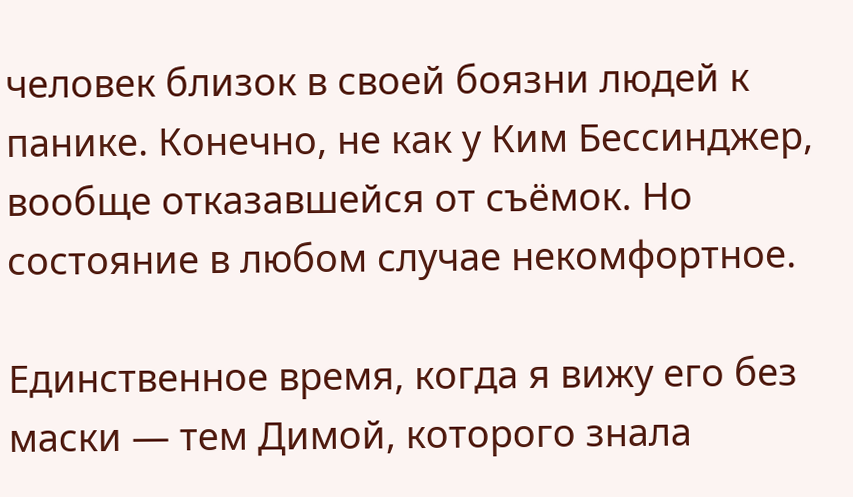человек близок в своей боязни людей к панике. Конечно, не как у Ким Бессинджер, вообще отказавшейся от съёмок. Но состояние в любом случае некомфортное.

Единственное время, когда я вижу его без маски — тем Димой, которого знала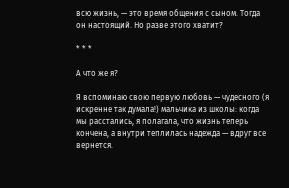всю жизнь, — это время общения с сыном. Тогда он настоящий. Но разве этого хватит?

* * *

А что же я?

Я вспоминаю свою первую любовь — чудесного (я искренне так думала!) мальчика из школы: когда мы расстались, я полагала, что жизнь теперь кончена, а внутри теплилась надежда — вдруг все вернется.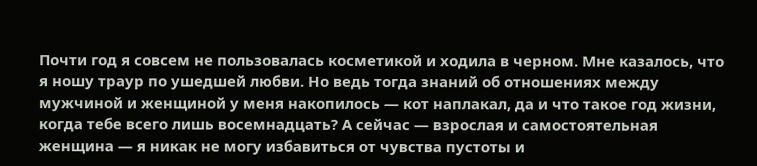Почти год я совсем не пользовалась косметикой и ходила в черном. Мне казалось, что я ношу траур по ушедшей любви. Но ведь тогда знаний об отношениях между мужчиной и женщиной у меня накопилось — кот наплакал, да и что такое год жизни, когда тебе всего лишь восемнадцать? А сейчас — взрослая и самостоятельная женщина — я никак не могу избавиться от чувства пустоты и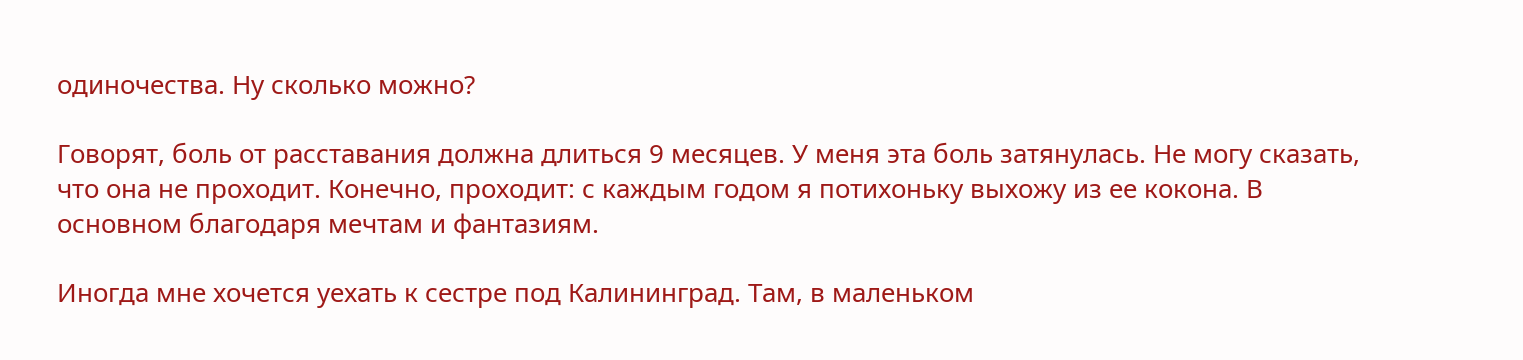одиночества. Ну сколько можно?

Говорят, боль от расставания должна длиться 9 месяцев. У меня эта боль затянулась. Не могу сказать, что она не проходит. Конечно, проходит: с каждым годом я потихоньку выхожу из ее кокона. В основном благодаря мечтам и фантазиям.

Иногда мне хочется уехать к сестре под Калининград. Там, в маленьком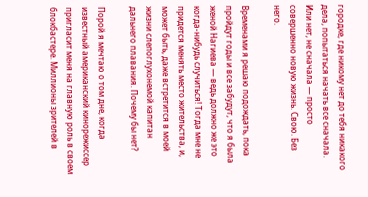городке, где никому нет до тебя никакого дела, попытаться начать все сначала. Или нет, не сначала — просто совершенно новую жизнь. Свою. Без него.

Временами я решаю подождать, пока пройдут годы и все забудут, что я была женой Нагиева — ведь должно же это когда-нибудь случиться! Тогда мне не придется менять место жительства, и, может быть, даже встретится в моей жизни слепоглухонемой капитан дальнего плавания. Почему бы нет?

Порой я мечтаю о том дне, когда известный американский кинорежиссер пригласит меня на главную роль в своем блокбастере. Миллионы зрителей в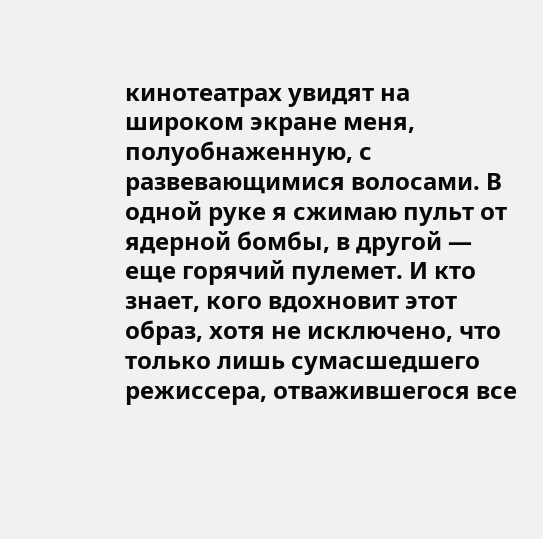кинотеатрах увидят на широком экране меня, полуобнаженную, с развевающимися волосами. В одной руке я сжимаю пульт от ядерной бомбы, в другой — еще горячий пулемет. И кто знает, кого вдохновит этот образ, хотя не исключено, что только лишь сумасшедшего режиссера, отважившегося все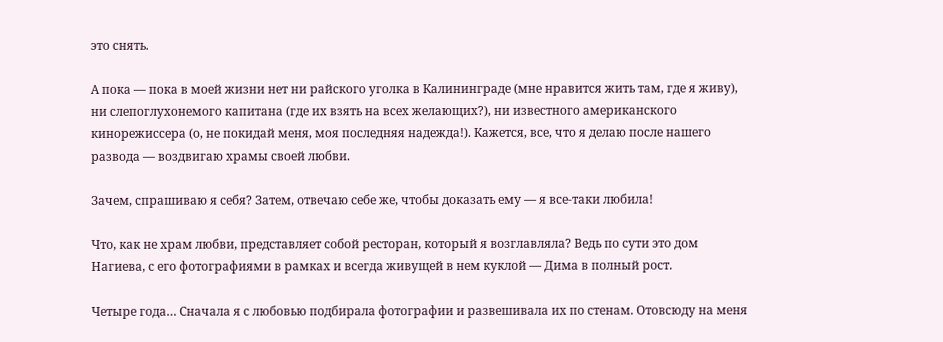это снять.

А пока — пока в моей жизни нет ни райского уголка в Калининграде (мне нравится жить там, где я живу), ни слепоглухонемого капитана (где их взять на всех желающих?), ни известного американского кинорежиссера (о, не покидай меня, моя последняя надежда!). Кажется, все, что я делаю после нашего развода — воздвигаю храмы своей любви.

Зачем, спрашиваю я себя? Затем, отвечаю себе же, чтобы доказать ему — я все-таки любила!

Что, как не храм любви, представляет собой ресторан, который я возглавляла? Ведь по сути это дом Нагиева, с его фотографиями в рамках и всегда живущей в нем куклой — Дима в полный рост.

Четыре года… Сначала я с любовью подбирала фотографии и развешивала их по стенам. Отовсюду на меня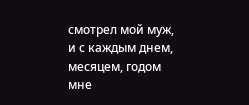смотрел мой муж, и с каждым днем, месяцем, годом мне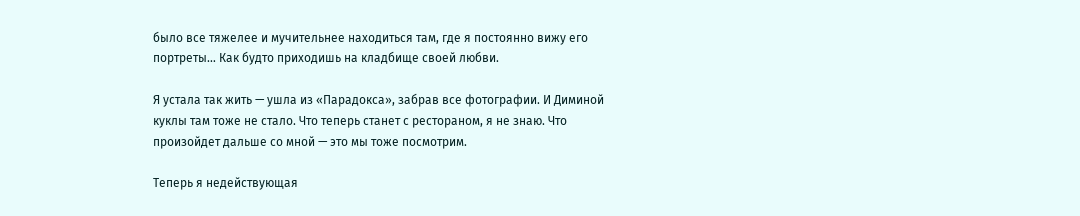было все тяжелее и мучительнее находиться там, где я постоянно вижу его портреты… Как будто приходишь на кладбище своей любви.

Я устала так жить — ушла из «Парадокса», забрав все фотографии. И Диминой куклы там тоже не стало. Что теперь станет с рестораном, я не знаю. Что произойдет дальше со мной — это мы тоже посмотрим.

Теперь я недействующая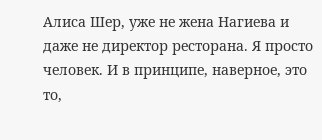Алиса Шер, уже не жена Нагиева и даже не директор ресторана. Я просто человек. И в принципе, наверное, это то,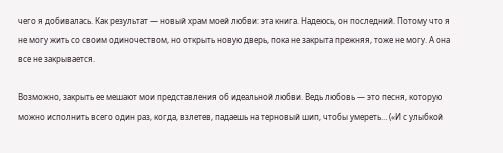чего я добивалась. Как результат — новый храм моей любви: эта книга. Надеюсь, он последний. Потому что я не могу жить со своим одиночеством, но открыть новую дверь, пока не закрыта прежняя, тоже не могу. А она все не закрывается.

Возможно, закрыть ее мешают мои представления об идеальной любви. Ведь любовь — это песня, которую можно исполнить всего один раз, когда, взлетев, падаешь на терновый шип, чтобы умереть… («И с улыбкой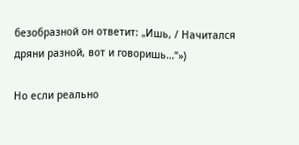безобразной он ответит: „Ишь, / Начитался дряни разной, вот и говоришь…“»)

Но если реально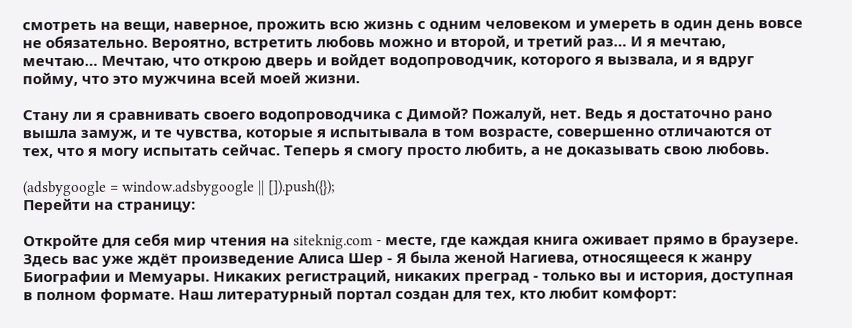смотреть на вещи, наверное, прожить всю жизнь с одним человеком и умереть в один день вовсе не обязательно. Вероятно, встретить любовь можно и второй, и третий раз… И я мечтаю, мечтаю… Мечтаю, что открою дверь и войдет водопроводчик, которого я вызвала, и я вдруг пойму, что это мужчина всей моей жизни.

Стану ли я сравнивать своего водопроводчика с Димой? Пожалуй, нет. Ведь я достаточно рано вышла замуж, и те чувства, которые я испытывала в том возрасте, совершенно отличаются от тех, что я могу испытать сейчас. Теперь я смогу просто любить, а не доказывать свою любовь.

(adsbygoogle = window.adsbygoogle || []).push({});
Перейти на страницу:

Откройте для себя мир чтения на siteknig.com - месте, где каждая книга оживает прямо в браузере. Здесь вас уже ждёт произведение Алиса Шер - Я была женой Нагиева, относящееся к жанру Биографии и Мемуары. Никаких регистраций, никаких преград - только вы и история, доступная в полном формате. Наш литературный портал создан для тех, кто любит комфорт: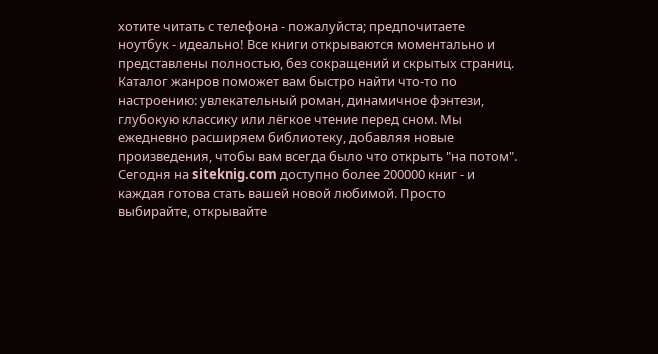хотите читать с телефона - пожалуйста; предпочитаете ноутбук - идеально! Все книги открываются моментально и представлены полностью, без сокращений и скрытых страниц. Каталог жанров поможет вам быстро найти что-то по настроению: увлекательный роман, динамичное фэнтези, глубокую классику или лёгкое чтение перед сном. Мы ежедневно расширяем библиотеку, добавляя новые произведения, чтобы вам всегда было что открыть "на потом". Сегодня на siteknig.com доступно более 200000 книг - и каждая готова стать вашей новой любимой. Просто выбирайте, открывайте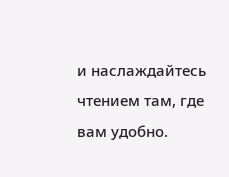и наслаждайтесь чтением там, где вам удобно.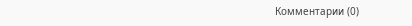Комментарии (0)